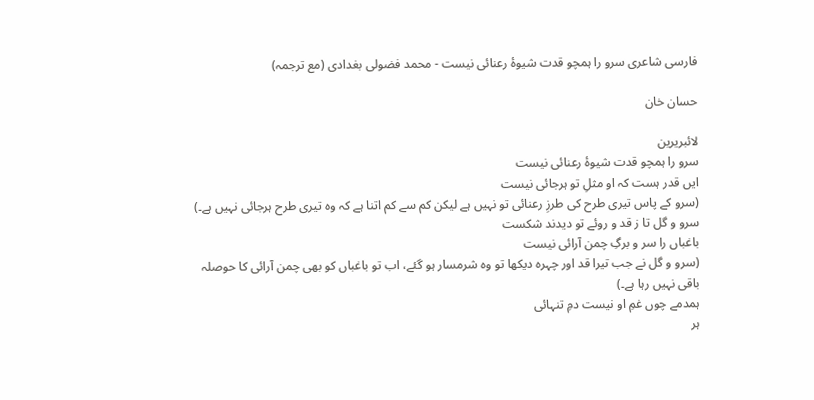فارسی شاعری سرو را ہمچو قدت شیوۂ رعنائی نیست - محمد فضولی بغدادی (مع ترجمہ)

حسان خان

لائبریرین
سرو را ہمچو قدت شیوۂ رعنائی نیست
ایں قدر ہست کہ او مثلِ تو ہرجائی نیست
(سرو کے پاس تیری طرح کی طرزِ رعنائی تو نہیں ہے لیکن کم سے کم اتنا ہے کہ وہ تیری طرح ہرجائی نہیں ہے۔)
سرو و گل تا ز قد و روئے تو دیدند شکست
باغباں را سر و برگِ چمن آرائی نیست
(سرو و گل نے جب تیرا قد اور چہرہ دیکھا تو وہ شرمسار ہو گئے، اب تو باغباں کو بھی چمن آرائی کا حوصلہ باقی نہیں رہا ہے۔)
ہمدمے چوں غمِ او نیست دمِ تنہائی
ہر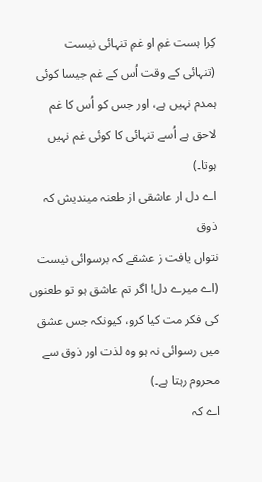کِرا ہست غمِ او غمِ تنہائی نیست
(تنہائی کے وقت اُس کے غم جیسا کوئی ہمدم نہیں ہے، اور جس کو اُس کا غم لاحق ہے اُسے تنہائی کا کوئی غم نہیں ہوتا۔)
اے دل ار عاشقی از طعنہ میندیش کہ ذوق
نتواں یافت ز عشقے کہ برسوائی نیست
(اے میرے دل! اگر تم عاشق ہو تو طعنوں کی فکر مت کیا کرو، کیونکہ جس عشق میں رسوائی نہ ہو وہ لذت اور ذوق سے محروم رہتا ہے۔)
اے کہ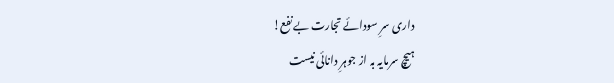داری سرِ سودائے تجارت بے نفع!
ہیچ سرمایہ بہ از جوہرِ دانائی نیست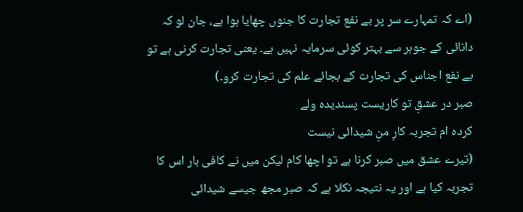(اے کہ تمہارے سر پر بے نفع تجارت کا جنوں چھایا ہوا ہے، جان لو کہ دانائی کے جوہر سے بہتر کوئی سرمایہ نہیں ہے۔ یعنی تجارت کرنی ہے تو بے نفع اجناس کی تجارت کے بجائے علم کی تجارت کرو۔)
صبر در عشقِ تو کاریست پسندیدہ ولے
کردہ ام تجربہ کارِ منِ شیدائی نیست
(تیرے عشق میں صبر کرنا ہے تو اچھا کام لیکن میں نے کافی بار اس کا تجربہ کیا ہے اور یہ نتیجہ نکلا ہے کہ صبر مجھ جیسے شیدائی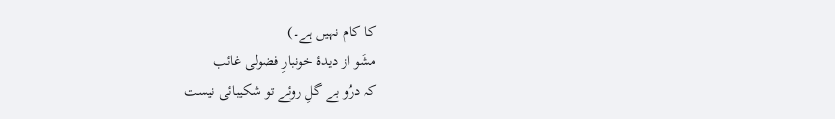کا کام نہیں ہے۔)
مشَو از دیدۂ خونبارِ فضولی غائب
کہ درُو بے گلِ روئے تو شکیبائی نیست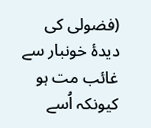(فضولی کی دیدۂ خونبار سے غائب مت ہو کیونکہ اُسے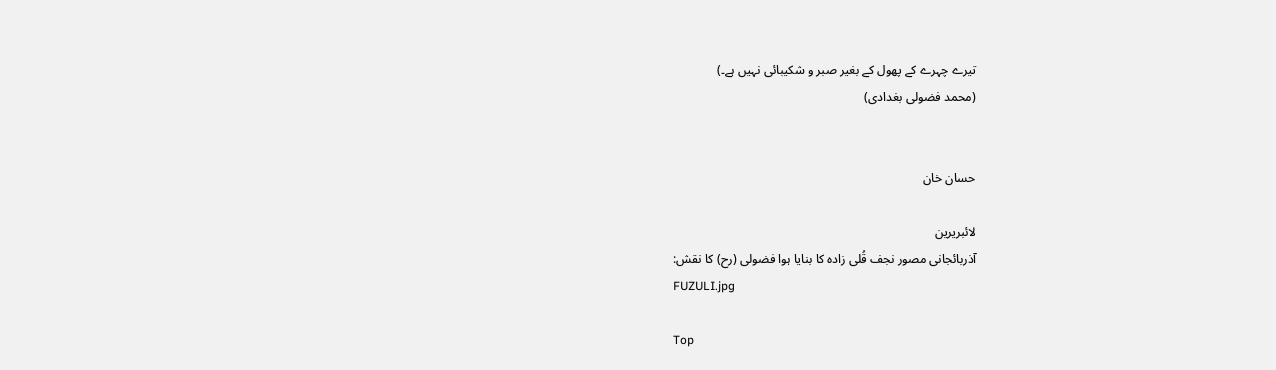تیرے چہرے کے پھول کے بغیر صبر و شکیبائی نہیں ہے۔)
(محمد فضولی بغدادی)


حسان خان

لائبریرین
آذربائجانی مصور نجف قُلی زادہ کا بنایا ہوا فضولی (رح) کا نقش:
FUZULI.jpg

Top